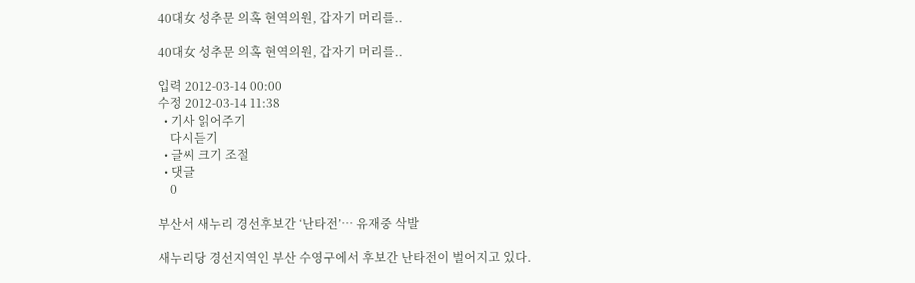40대女 성추문 의혹 현역의원, 갑자기 머리를..

40대女 성추문 의혹 현역의원, 갑자기 머리를..

입력 2012-03-14 00:00
수정 2012-03-14 11:38
  • 기사 읽어주기
    다시듣기
  • 글씨 크기 조절
  • 댓글
    0

부산서 새누리 경선후보간 ‘난타전’… 유재중 삭발

새누리당 경선지역인 부산 수영구에서 후보간 난타전이 벌어지고 있다.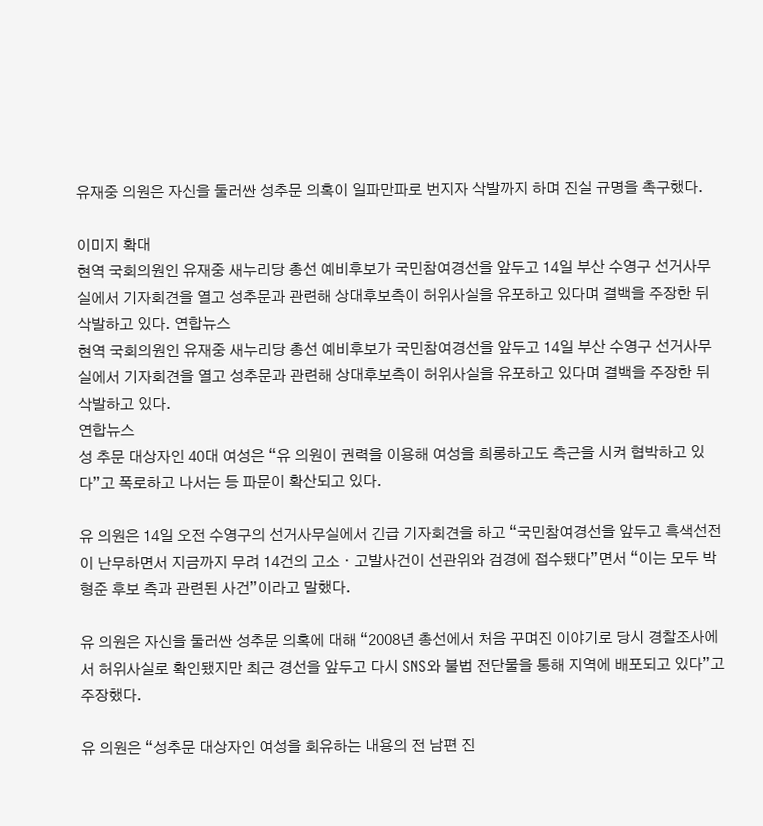유재중 의원은 자신을 둘러싼 성추문 의혹이 일파만파로 번지자 삭발까지 하며 진실 규명을 촉구했다.

이미지 확대
현역 국회의원인 유재중 새누리당 총선 예비후보가 국민참여경선을 앞두고 14일 부산 수영구 선거사무실에서 기자회견을 열고 성추문과 관련해 상대후보측이 허위사실을 유포하고 있다며 결백을 주장한 뒤 삭발하고 있다. 연합뉴스
현역 국회의원인 유재중 새누리당 총선 예비후보가 국민참여경선을 앞두고 14일 부산 수영구 선거사무실에서 기자회견을 열고 성추문과 관련해 상대후보측이 허위사실을 유포하고 있다며 결백을 주장한 뒤 삭발하고 있다.
연합뉴스
성 추문 대상자인 40대 여성은 “유 의원이 권력을 이용해 여성을 희롱하고도 측근을 시켜 협박하고 있다”고 폭로하고 나서는 등 파문이 확산되고 있다.

유 의원은 14일 오전 수영구의 선거사무실에서 긴급 기자회견을 하고 “국민참여경선을 앞두고 흑색선전이 난무하면서 지금까지 무려 14건의 고소ㆍ고발사건이 선관위와 검경에 접수됐다”면서 “이는 모두 박형준 후보 측과 관련된 사건”이라고 말했다.

유 의원은 자신을 둘러싼 성추문 의혹에 대해 “2008년 총선에서 처음 꾸며진 이야기로 당시 경찰조사에서 허위사실로 확인됐지만 최근 경선을 앞두고 다시 SNS와 불법 전단물을 통해 지역에 배포되고 있다”고 주장했다.

유 의원은 “성추문 대상자인 여성을 회유하는 내용의 전 남편 진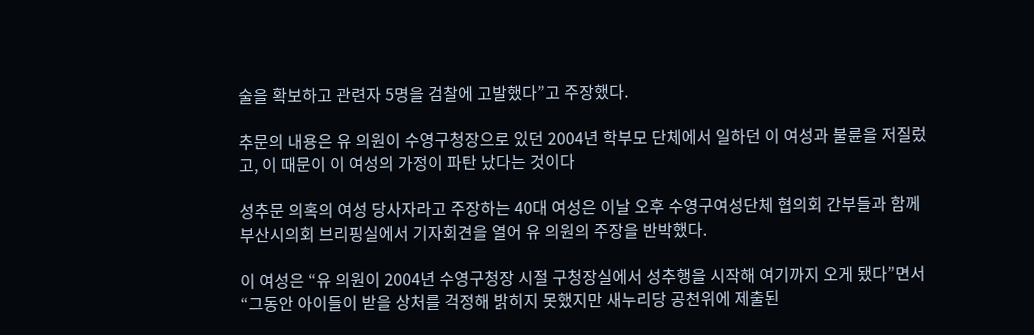술을 확보하고 관련자 5명을 검찰에 고발했다”고 주장했다.

추문의 내용은 유 의원이 수영구청장으로 있던 2004년 학부모 단체에서 일하던 이 여성과 불륜을 저질렀고, 이 때문이 이 여성의 가정이 파탄 났다는 것이다

성추문 의혹의 여성 당사자라고 주장하는 40대 여성은 이날 오후 수영구여성단체 협의회 간부들과 함께 부산시의회 브리핑실에서 기자회견을 열어 유 의원의 주장을 반박했다.

이 여성은 “유 의원이 2004년 수영구청장 시절 구청장실에서 성추행을 시작해 여기까지 오게 됐다”면서 “그동안 아이들이 받을 상처를 걱정해 밝히지 못했지만 새누리당 공천위에 제출된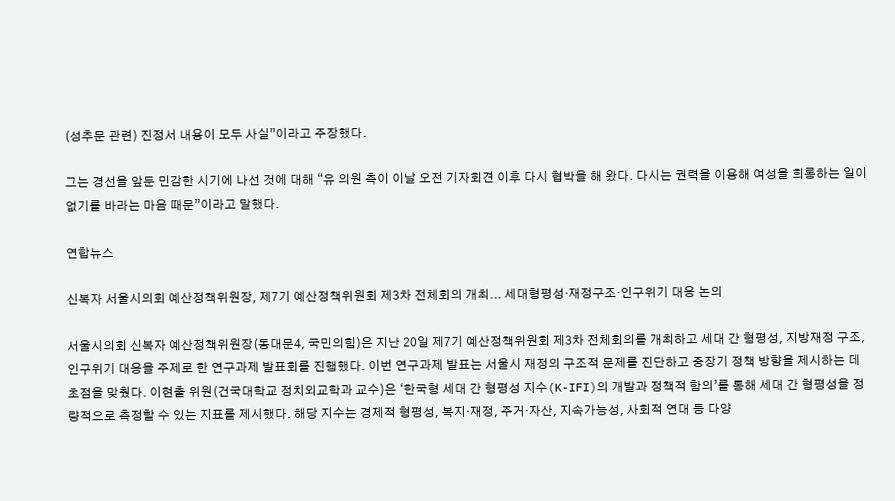(성추문 관련) 진정서 내용이 모두 사실”이라고 주장했다.

그는 경선을 앞둔 민감한 시기에 나선 것에 대해 “유 의원 측이 이날 오전 기자회견 이후 다시 협박을 해 왔다. 다시는 권력을 이용해 여성을 희롱하는 일이 없기를 바라는 마음 때문”이라고 말했다.

연합뉴스

신복자 서울시의회 예산정책위원장, 제7기 예산정책위원회 제3차 전체회의 개최... 세대형평성·재정구조·인구위기 대응 논의

서울시의회 신복자 예산정책위원장(동대문4, 국민의힘)은 지난 20일 제7기 예산정책위원회 제3차 전체회의를 개최하고 세대 간 형평성, 지방재정 구조, 인구위기 대응을 주제로 한 연구과제 발표회를 진행했다. 이번 연구과제 발표는 서울시 재정의 구조적 문제를 진단하고 중장기 정책 방향을 제시하는 데 초점을 맞췄다. 이현출 위원(건국대학교 정치외교학과 교수)은 ‘한국형 세대 간 형평성 지수(K-IFI)의 개발과 정책적 함의’를 통해 세대 간 형평성을 정량적으로 측정할 수 있는 지표를 제시했다. 해당 지수는 경제적 형평성, 복지·재정, 주거·자산, 지속가능성, 사회적 연대 등 다양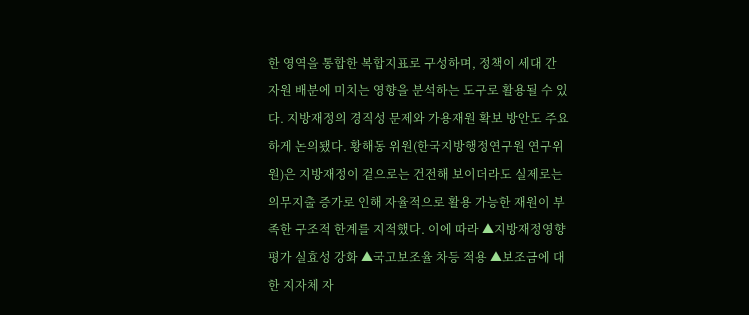한 영역을 통합한 복합지표로 구성하며, 정책이 세대 간 자원 배분에 미치는 영향을 분석하는 도구로 활용될 수 있다. 지방재정의 경직성 문제와 가용재원 확보 방안도 주요하게 논의됐다. 황해동 위원(한국지방행정연구원 연구위원)은 지방재정이 겉으로는 건전해 보이더라도 실제로는 의무지출 증가로 인해 자율적으로 활용 가능한 재원이 부족한 구조적 한계를 지적했다. 이에 따라 ▲지방재정영향평가 실효성 강화 ▲국고보조율 차등 적용 ▲보조금에 대한 지자체 자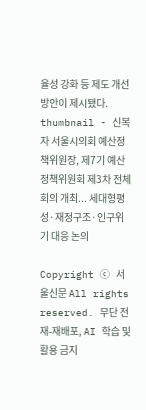율성 강화 등 제도 개선 방안이 제시됐다.
thumbnail - 신복자 서울시의회 예산정책위원장, 제7기 예산정책위원회 제3차 전체회의 개최... 세대형평성·재정구조·인구위기 대응 논의

Copyright ⓒ 서울신문 All rights reserved. 무단 전재-재배포, AI 학습 및 활용 금지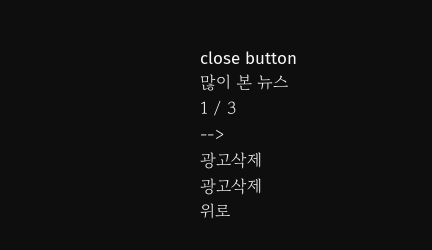close button
많이 본 뉴스
1 / 3
-->
광고삭제
광고삭제
위로